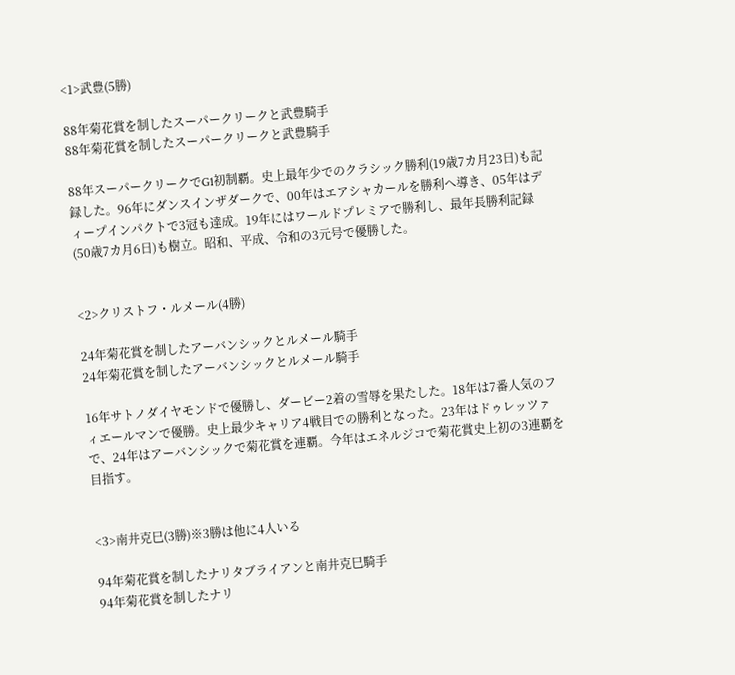<1>武豊(5勝)

88年菊花賞を制したスーパークリークと武豊騎手
88年菊花賞を制したスーパークリークと武豊騎手

88年スーパークリークでG1初制覇。史上最年少でのクラシック勝利(19歳7カ月23日)も記録した。96年にダンスインザダークで、00年はエアシャカールを勝利へ導き、05年はディープインパクトで3冠も達成。19年にはワールドプレミアで勝利し、最年長勝利記録(50歳7カ月6日)も樹立。昭和、平成、令和の3元号で優勝した。


<2>クリストフ・ルメール(4勝)

24年菊花賞を制したアーバンシックとルメール騎手
24年菊花賞を制したアーバンシックとルメール騎手

16年サトノダイヤモンドで優勝し、ダービー2着の雪辱を果たした。18年は7番人気のフィエールマンで優勝。史上最少キャリア4戦目での勝利となった。23年はドゥレッツァで、24年はアーバンシックで菊花賞を連覇。今年はエネルジコで菊花賞史上初の3連覇を目指す。


<3>南井克巳(3勝)※3勝は他に4人いる

94年菊花賞を制したナリタブライアンと南井克巳騎手
94年菊花賞を制したナリ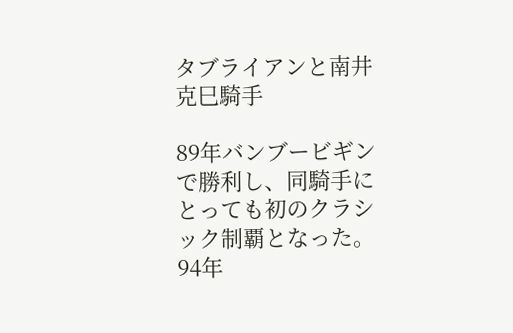タブライアンと南井克巳騎手

89年バンブービギンで勝利し、同騎手にとっても初のクラシック制覇となった。94年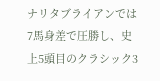ナリタブライアンでは7馬身差で圧勝し、史上5頭目のクラシック3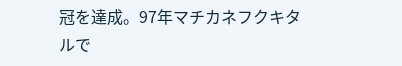冠を達成。97年マチカネフクキタルで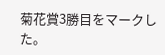菊花賞3勝目をマークした。